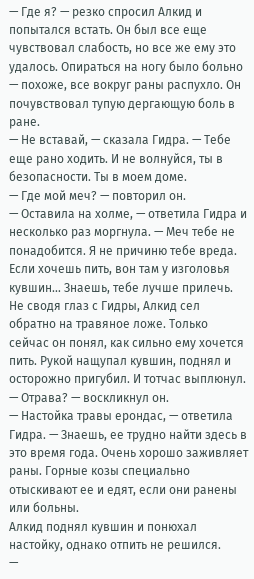— Где я? — резко спросил Алкид и попытался встать. Он был все еще чувствовал слабость, но все же ему это удалось. Опираться на ногу было больно — похоже, все вокруг раны распухло. Он почувствовал тупую дергающую боль в ране.
— Не вставай, — сказала Гидра. — Тебе еще рано ходить. И не волнуйся, ты в безопасности. Ты в моем доме.
— Где мой меч? — повторил он.
— Оставила на холме, — ответила Гидра и несколько раз моргнула. — Меч тебе не понадобится. Я не причиню тебе вреда. Если хочешь пить, вон там у изголовья кувшин… Знаешь, тебе лучше прилечь.
Не сводя глаз с Гидры, Алкид сел обратно на травяное ложе. Только сейчас он понял, как сильно ему хочется пить. Рукой нащупал кувшин, поднял и осторожно пригубил. И тотчас выплюнул.
— Отрава? — воскликнул он.
— Настойка травы ерондас, — ответила Гидра. — Знаешь, ее трудно найти здесь в это время года. Очень хорошо заживляет раны. Горные козы специально отыскивают ее и едят, если они ранены или больны.
Алкид поднял кувшин и понюхал настойку, однако отпить не решился.
—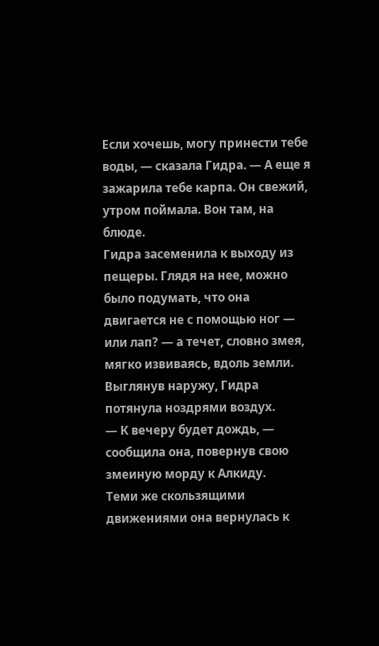Если хочешь, могу принести тебе воды, — сказала Гидра. — А еще я зажарила тебе карпа. Он свежий, утром поймала. Вон там, на блюде.
Гидра засеменила к выходу из пещеры. Глядя на нее, можно было подумать, что она двигается не с помощью ног — или лап? — а течет, словно змея, мягко извиваясь, вдоль земли. Выглянув наружу, Гидра потянула ноздрями воздух.
— К вечеру будет дождь, — сообщила она, повернув свою змеиную морду к Алкиду.
Теми же скользящими движениями она вернулась к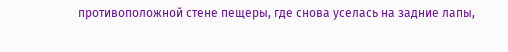противоположной стене пещеры, где снова уселась на задние лапы,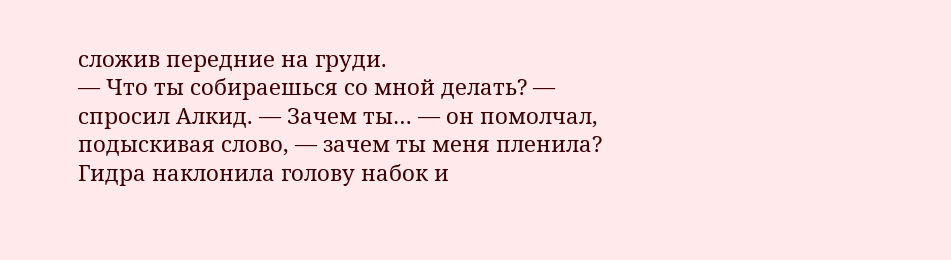сложив передние на груди.
— Что ты собираешься со мной делать? — спросил Алкид. — Зачем ты… — он помолчал, подыскивая слово, — зачем ты меня пленила?
Гидра наклонила голову набок и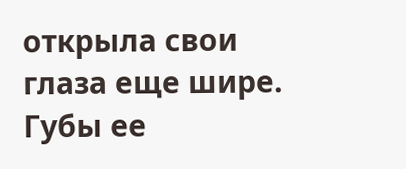открыла свои глаза еще шире. Губы ее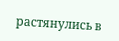растянулись в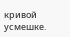кривой усмешке.